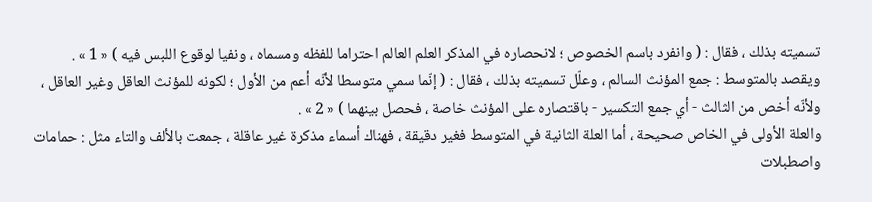تسميته بذلك ، فقال : ( وانفرد باسم الخصوص ؛ لانحصاره في المذكر العلم العالم احتراما للفظه ومسماه ، ونفيا لوقوع اللبس فيه ) « 1 » .
ويقصد بالمتوسط : جمع المؤنث السالم ، وعلّل تسميته بذلك ، فقال : ( إنّما سمي متوسطا لأنّه أعم من الأول ؛ لكونه للمؤنث العاقل وغير العاقل ، ولأنّه أخص من الثالث - أي جمع التكسير - باقتصاره على المؤنث خاصة ، فحصل بينهما ) « 2 » .
والعلة الأولى في الخاص صحيحة ، أما العلة الثانية في المتوسط فغير دقيقة ، فهناك أسماء مذكرة غير عاقلة ، جمعت بالألف والتاء مثل : حمامات واصطبلات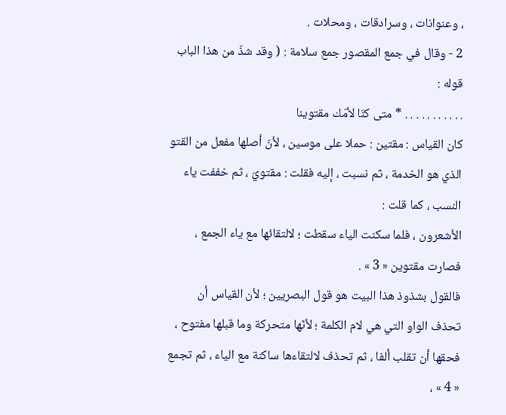، وعنوانات ، وسرادقات ، ومحلات .
2 - وقال في جمع المقصور جمع سلامة : ( وقد شذّ من هذا الباب قوله :
. . . . . . . . . . . * متى كنّا لأمّك مقتوينا
كان القياس : مقتين : حملا على موسين ، لأنّ أصلها مفعل من القتو الذي هو الخدمة ، ثم نسبت ، إليه فقلت : مقتويّ ، ثم خففت ياء النسب ، كما قلت :
الأشعرون ، فلما سكنت الياء سقطت ؛ لالتقائها مع ياء الجمع ، فصارت مقتوين « 3 » .
فالقول بشذوذ هذا البيت هو قول البصريين ؛ لأن القياس أن تحذف الواو التي هي لام الكلمة ؛ لأنّها متحركة وما قبلها مفتوح ، فحقها أن تقلب ألفا ، ثم تحذف لالتقاءها ساكنة مع الياء ، ثم تجمع « 4 » ،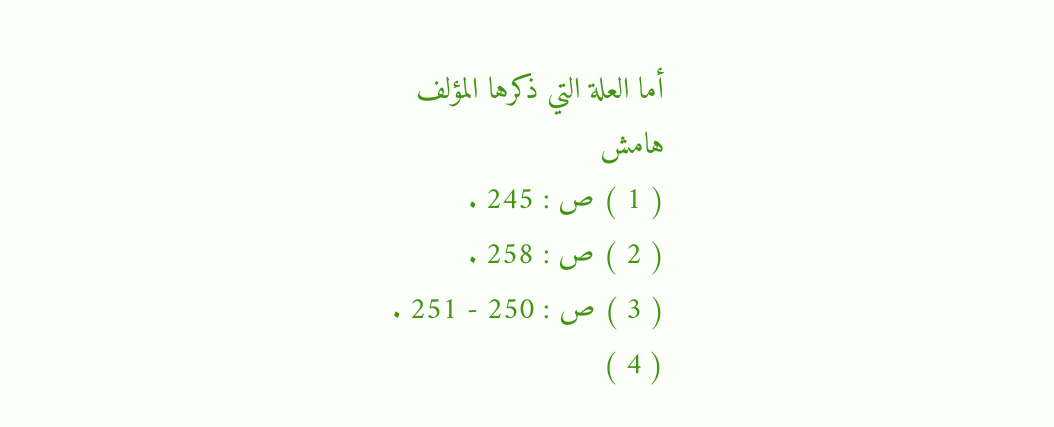أما العلة التي ذكرها المؤلف
هامش
( 1 ) ص : 245 .
( 2 ) ص : 258 .
( 3 ) ص : 250 - 251 .
( 4 )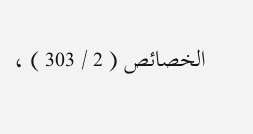الخصائص ( 2 / 303 ) ،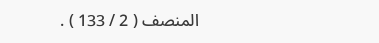المنصف ( 2 / 133 ) .